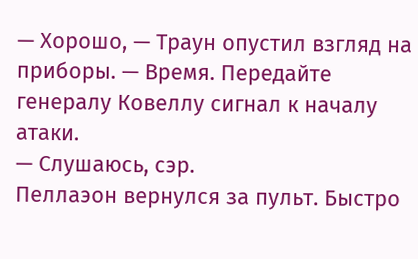— Хорошо, — Траун опустил взгляд на приборы. — Время. Передайте генералу Ковеллу сигнал к началу атаки.
— Слушаюсь, сэр.
Пеллаэон вернулся за пульт. Быстро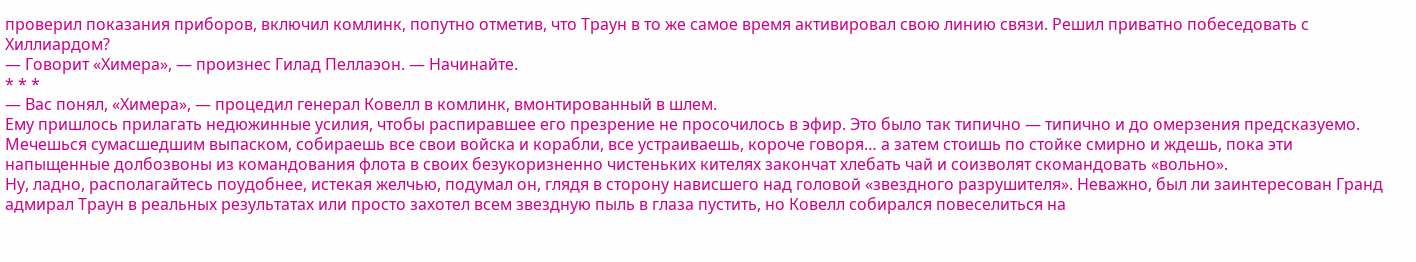проверил показания приборов, включил комлинк, попутно отметив, что Траун в то же самое время активировал свою линию связи. Решил приватно побеседовать с Хиллиардом?
— Говорит «Химера», — произнес Гилад Пеллаэон. — Начинайте.
* * *
— Вас понял, «Химера», — процедил генерал Ковелл в комлинк, вмонтированный в шлем.
Ему пришлось прилагать недюжинные усилия, чтобы распиравшее его презрение не просочилось в эфир. Это было так типично — типично и до омерзения предсказуемо. Мечешься сумасшедшим выпаском, собираешь все свои войска и корабли, все устраиваешь, короче говоря… а затем стоишь по стойке смирно и ждешь, пока эти напыщенные долбозвоны из командования флота в своих безукоризненно чистеньких кителях закончат хлебать чай и соизволят скомандовать «вольно».
Ну, ладно, располагайтесь поудобнее, истекая желчью, подумал он, глядя в сторону нависшего над головой «звездного разрушителя». Неважно, был ли заинтересован Гранд адмирал Траун в реальных результатах или просто захотел всем звездную пыль в глаза пустить, но Ковелл собирался повеселиться на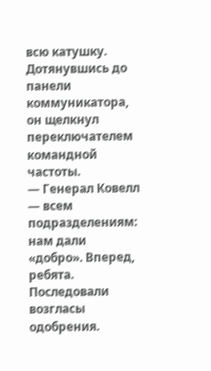всю катушку. Дотянувшись до панели коммуникатора, он щелкнул переключателем командной частоты.
— Генерал Ковелл — всем подразделениям: нам дали «добро». Вперед, ребята.
Последовали возгласы одобрения.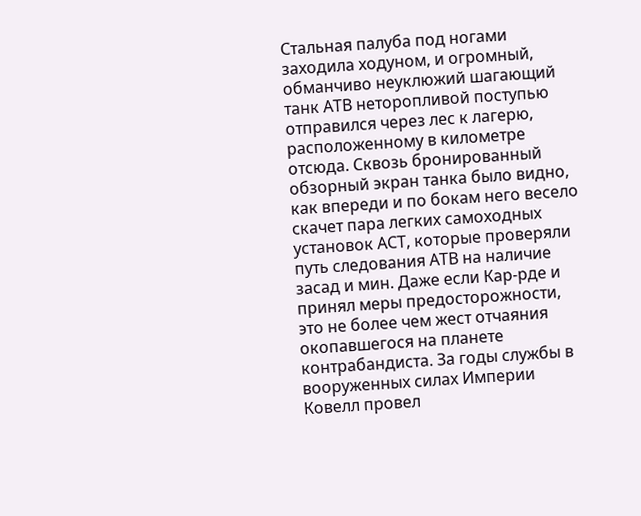Стальная палуба под ногами заходила ходуном, и огромный, обманчиво неуклюжий шагающий танк АТВ неторопливой поступью отправился через лес к лагерю, расположенному в километре отсюда. Сквозь бронированный обзорный экран танка было видно, как впереди и по бокам него весело скачет пара легких самоходных установок ACT, которые проверяли путь следования АТВ на наличие засад и мин. Даже если Кар-рде и принял меры предосторожности, это не более чем жест отчаяния окопавшегося на планете контрабандиста. За годы службы в вооруженных силах Империи Ковелл провел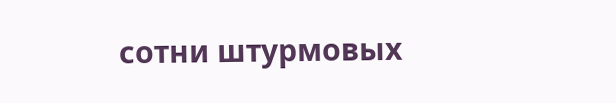сотни штурмовых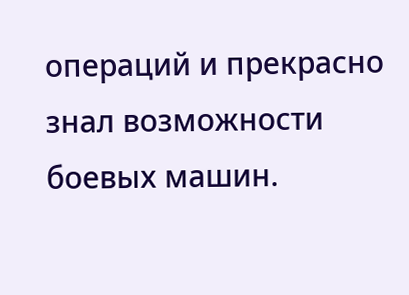операций и прекрасно знал возможности боевых машин.